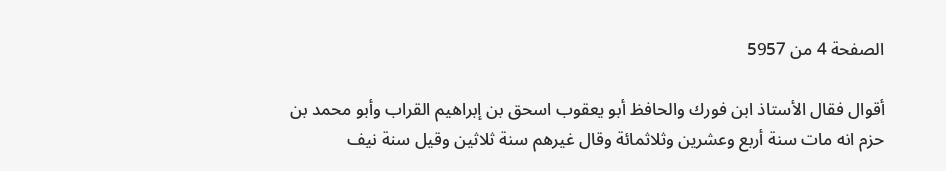الصفحة 4 من 5957

أقوال فقال الأستاذ ابن فورك والحافظ أبو يعقوب اسحق بن إبراهيم القراب وأبو محمد بن حزم انه مات سنة أربع وعشرين وثلاثمائة وقال غيرهم سنة ثلاثين وقيل سنة نيف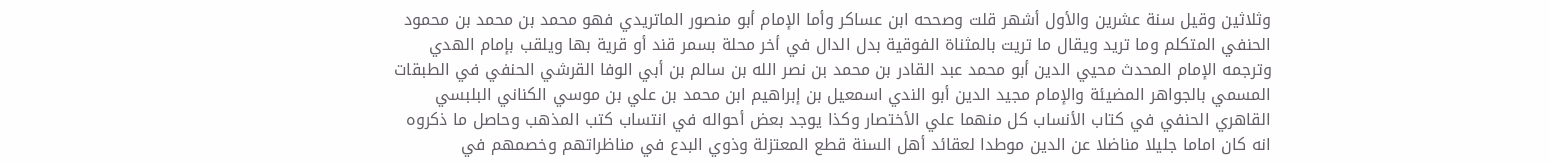وثلاثين وقيل سنة عشرين والأول أشهر قلت وصححه ابن عساكر وأما الإمام أبو منصور الماتريدي فهو محمد بن محمد بن محمود الحنفي المتكلم وما تريد ويقال ما تريت بالمثناة الفوقية بدل الدال في أخر محلة بسمر قند أو قرية بها ويلقب بإمام الهدي وترجمه الإمام المحدث محيي الدين أبو محمد عبد القادر بن محمد بن نصر الله بن سالم بن أبي الوفا القرشي الحنفي في الطبقات المسمي بالجواهر المضيئة والإمام مجيد الدين أبو الندي اسمعيل بن إبراهيم ابن محمد بن علي بن موسي الكناني البلبسي القاهري الحنفي في كتاب الأنساب كل منهما علي الأختصار وكذا يوجد بعض أحواله في انتساب كتب المذهب وحاصل ما ذكروه انه كان اماما جليلا مناضلا عن الدين موطدا لعقائد أهل السنة قطع المعتزلة وذوي البدع في مناظراتهم وخصمهم في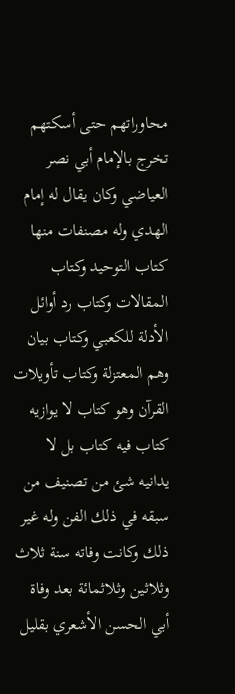محاوراتهم حتى أسكتهم تخرج بالإمام أبي نصر العياضي وكان يقال له إمام الهدي وله مصنفات منها كتاب التوحيد وكتاب المقالات وكتاب رد أوائل الأدلة للكعبي وكتاب بيان وهم المعتزلة وكتاب تأويلات القرآن وهو كتاب لا يوازيه كتاب فيه كتاب بل لا يدانيه شئ من تصنيف من سبقه في ذلك الفن وله غير ذلك وكانت وفاته سنة ثلاث وثلاثين وثلاثمائة بعد وفاة أبي الحسن الأشعري بقليل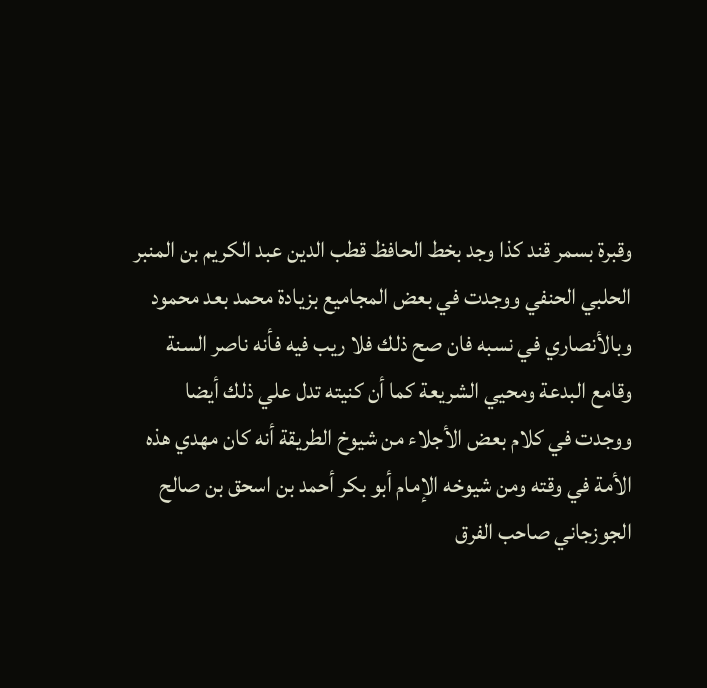وقبرة بسمر قند كذا وجد بخط الحافظ قطب الدين عبد الكريم بن المنبر الحلبي الحنفي ووجدت في بعض المجاميع بزيادة محمد بعد محمود وبالأنصاري في نسبه فان صح ذلك فلا ريب فيه فأنه ناصر السنة وقامع البدعة ومحيي الشريعة كما أن كنيته تدل علي ذلك أيضا ووجدت في كلام بعض الأجلاء من شيوخ الطريقة أنه كان مهدي هذه الأمة في وقته ومن شيوخه الإمام أبو بكر أحمد بن اسحق بن صالح الجوزجاني صاحب الفرق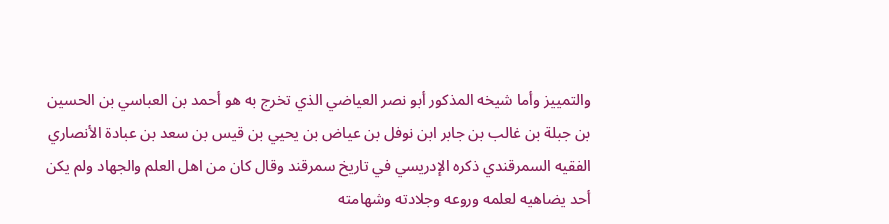والتمييز وأما شيخه المذكور أبو نصر العياضي الذي تخرج به هو أحمد بن العباسي بن الحسين بن جبلة بن غالب بن جابر ابن نوفل بن عياض بن يحيي بن قيس بن سعد بن عبادة الأنصاري الفقيه السمرقندي ذكره الإدريسي في تاريخ سمرقند وقال كان من اهل العلم والجهاد ولم يكن أحد يضاهيه لعلمه وروعه وجلادته وشهامته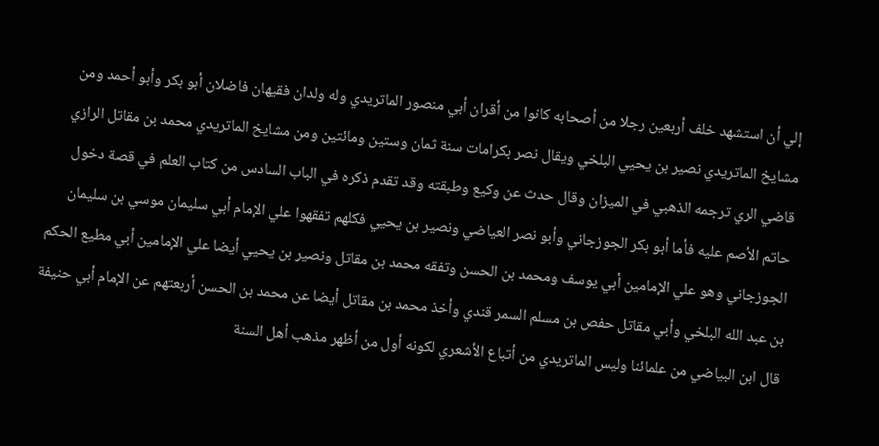إلي أن استشهد خلف أربعين رجلا من أصحابه كانوا من أقران أبي منصور الماتريدي وله ولدان فقيهان فاضلان أبو بكر وأبو أحمد ومن مشايخ الماتريدي نصير بن يحيي البلخي ويقال نصر بكرامات سنة ثمان وستين ومائتين ومن مشايخ الماتريدي محمد بن مقاتل الرازي قاضي الري ترجمه الذهبي في الميزان وقال حدث عن وكيع وطبقته وقد تقدم ذكره في الباب السادس من كتاب العلم في قصة دخول حاتم الأصم عليه فأما أبو بكر الجوزجاني وأبو نصر العياضي ونصير بن يحيي فكلهم تفقهوا علي الإمام أبي سليمان موسي بن سليمان الجوزجاني وهو علي الإمامين أبي يوسف ومحمد بن الحسن وتفقه محمد بن مقاتل ونصير بن يحيي أيضا علي الإمامين أبي مطيع الحكم بن عبد الله البلخي وأبي مقاتل حفص بن مسلم السمر قندي وأخذ محمد بن مقاتل أيضا عن محمد بن الحسن أربعتهم عن الإمام أبي حنيفة قال ابن البياضي من علمائنا وليس الماتريدي من أتباع الأشعري لكونه أول من أظهر مذهب أهل السنة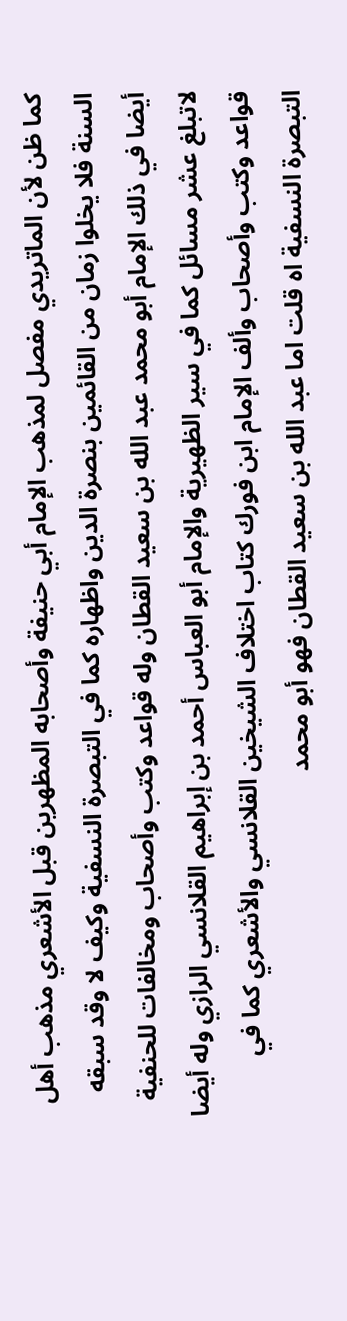كما ظن لأن الماتريدي مفصل لمذهب الإمام أبي حنيفة وأصحابه المظهرين قبل الأشعري مذهب أهل السنة فلا يخلوا زمان من القائمين بنصرة الدين واظهاره كما في التبصرة النسفية وكيف لا وقد سبقه أيضا في ذلك الإمام أبو محمد عبد الله بن سعيد القطان وله قواعد وكتب وأصحاب ومخالفات للحنفية لاتبلغ عشر مسائل كما في سير الظهيرية والإمام أبو العباس أحمد بن إبراهيم القلانسي الرازي وله أيضا قواعد وكتب وأصحاب وألف الإمام ابن فورك كتاب اختلاف الشيخين القلانسي والأشعري كما في التبصرة النسفية اه قلت اما عبد الله بن سعيد القطان فهو أبو محمد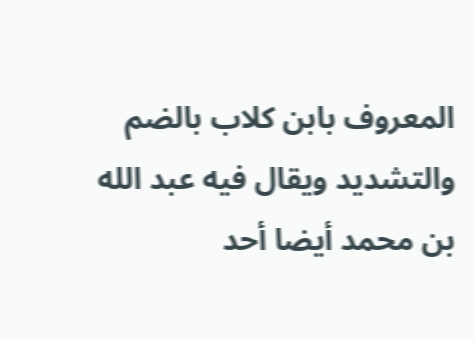المعروف بابن كلاب بالضم والتشديد ويقال فيه عبد الله بن محمد أيضا أحد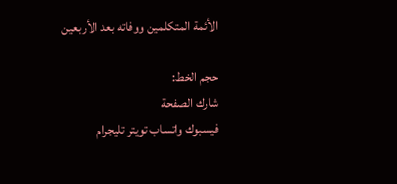الأئمة المتكلمين ووفاته بعد الأربعين

حجم الخط:
شارك الصفحة
فيسبوك واتساب تويتر تليجرام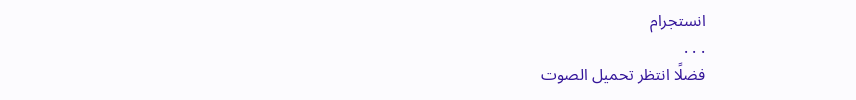انستجرام
. . .
فضلًا انتظر تحميل الصوت